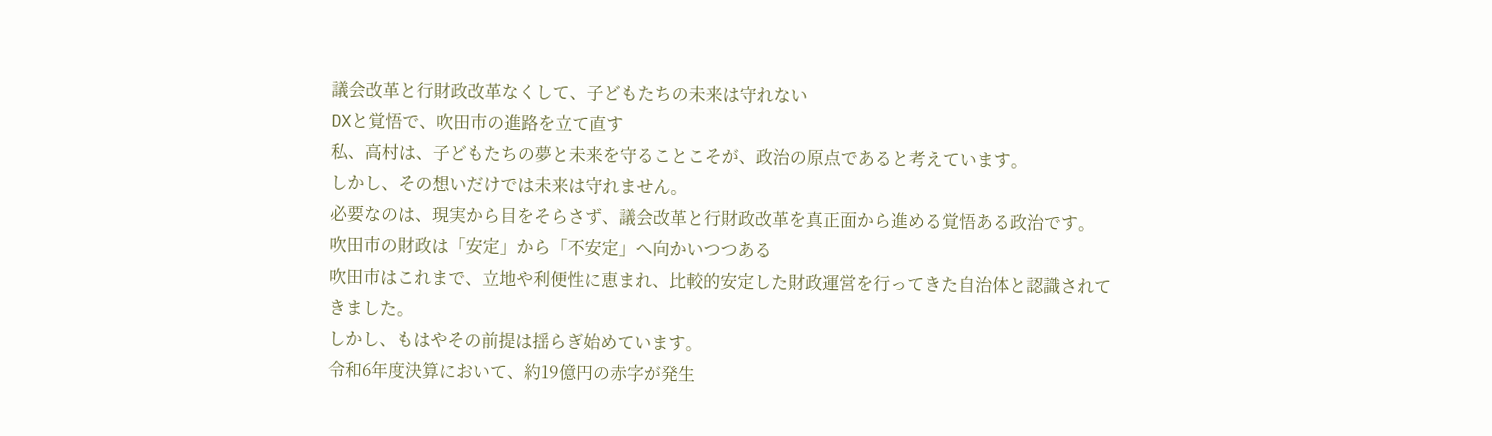議会改革と行財政改革なくして、子どもたちの未来は守れない
DXと覚悟で、吹田市の進路を立て直す
私、高村は、子どもたちの夢と未来を守ることこそが、政治の原点であると考えています。
しかし、その想いだけでは未来は守れません。
必要なのは、現実から目をそらさず、議会改革と行財政改革を真正面から進める覚悟ある政治です。
吹田市の財政は「安定」から「不安定」へ向かいつつある
吹田市はこれまで、立地や利便性に恵まれ、比較的安定した財政運営を行ってきた自治体と認識されてきました。
しかし、もはやその前提は揺らぎ始めています。
令和6年度決算において、約19億円の赤字が発生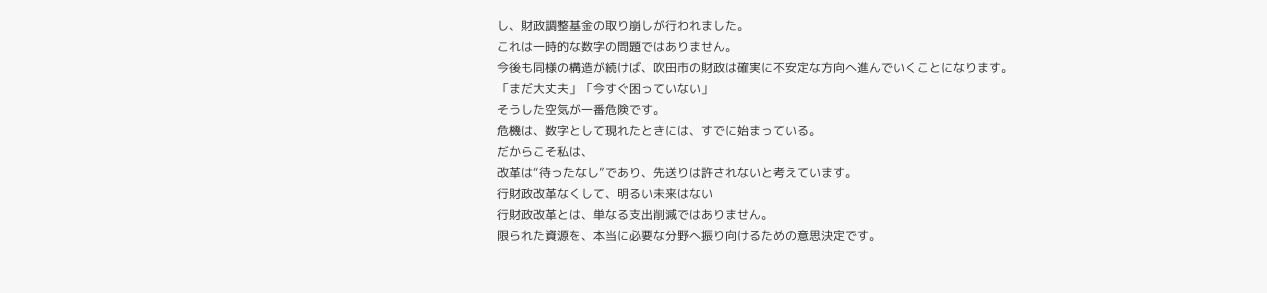し、財政調整基金の取り崩しが行われました。
これは一時的な数字の問題ではありません。
今後も同様の構造が続けば、吹田市の財政は確実に不安定な方向へ進んでいくことになります。
「まだ大丈夫」「今すぐ困っていない」
そうした空気が一番危険です。
危機は、数字として現れたときには、すでに始まっている。
だからこそ私は、
改革は“待ったなし”であり、先送りは許されないと考えています。
行財政改革なくして、明るい未来はない
行財政改革とは、単なる支出削減ではありません。
限られた資源を、本当に必要な分野へ振り向けるための意思決定です。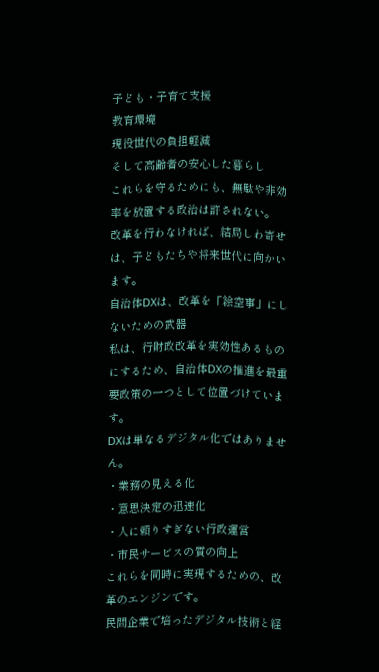子ども・子育て支援
教育環境
現役世代の負担軽減
そして高齢者の安心した暮らし
これらを守るためにも、無駄や非効率を放置する政治は許されない。
改革を行わなければ、結局しわ寄せは、子どもたちや将来世代に向かいます。
自治体DXは、改革を「絵空事」にしないための武器
私は、行財政改革を実効性あるものにするため、自治体DXの推進を最重要政策の一つとして位置づけています。
DXは単なるデジタル化ではありません。
・業務の見える化
・意思決定の迅速化
・人に頼りすぎない行政運営
・市民サービスの質の向上
これらを同時に実現するための、改革のエンジンです。
民間企業で培ったデジタル技術と経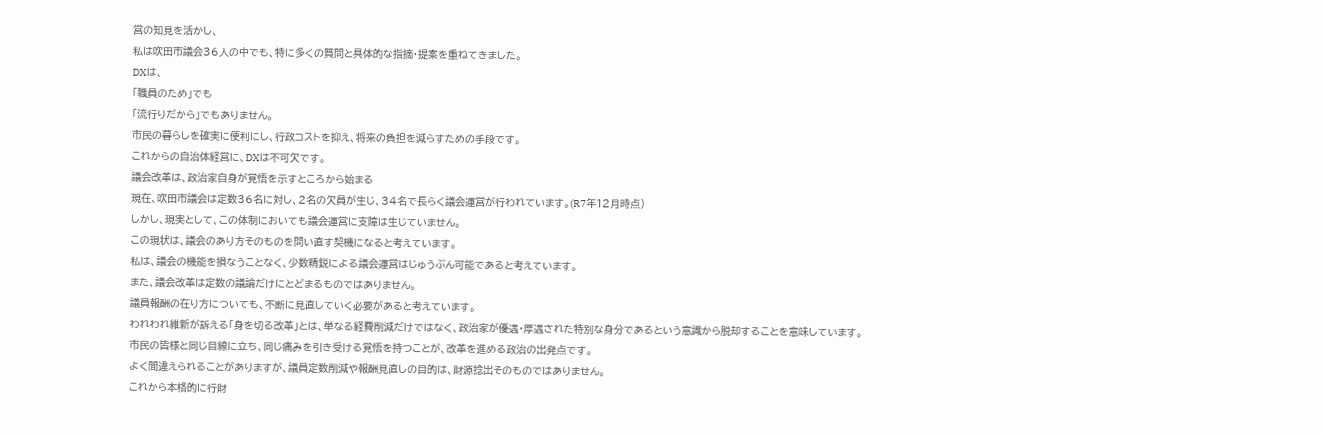営の知見を活かし、
私は吹田市議会36人の中でも、特に多くの質問と具体的な指摘・提案を重ねてきました。
DXは、
「職員のため」でも
「流行りだから」でもありません。
市民の暮らしを確実に便利にし、行政コストを抑え、将来の負担を減らすための手段です。
これからの自治体経営に、DXは不可欠です。
議会改革は、政治家自身が覚悟を示すところから始まる
現在、吹田市議会は定数36名に対し、2名の欠員が生じ、34名で長らく議会運営が行われています。(R7年12月時点)
しかし、現実として、この体制においても議会運営に支障は生じていません。
この現状は、議会のあり方そのものを問い直す契機になると考えています。
私は、議会の機能を損なうことなく、少数精鋭による議会運営はじゅうぶん可能であると考えています。
また、議会改革は定数の議論だけにとどまるものではありません。
議員報酬の在り方についても、不断に見直していく必要があると考えています。
われわれ維新が訴える「身を切る改革」とは、単なる経費削減だけではなく、政治家が優遇・厚遇された特別な身分であるという意識から脱却することを意味しています。
市民の皆様と同じ目線に立ち、同じ痛みを引き受ける覚悟を持つことが、改革を進める政治の出発点です。
よく間違えられることがありますが、議員定数削減や報酬見直しの目的は、財源捻出そのものではありません。
これから本格的に行財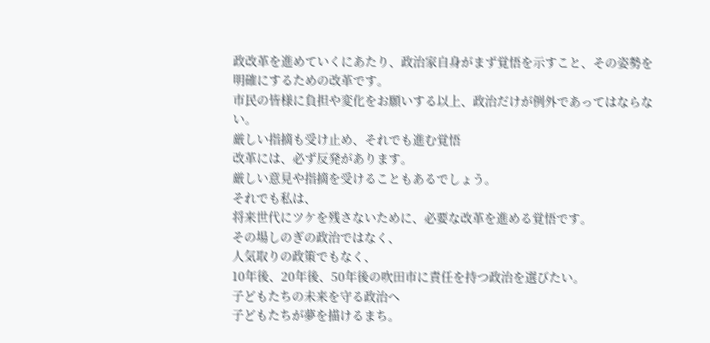政改革を進めていくにあたり、政治家自身がまず覚悟を示すこと、その姿勢を明確にするための改革です。
市民の皆様に負担や変化をお願いする以上、政治だけが例外であってはならない。
厳しい指摘も受け止め、それでも進む覚悟
改革には、必ず反発があります。
厳しい意見や指摘を受けることもあるでしょう。
それでも私は、
将来世代にツケを残さないために、必要な改革を進める覚悟です。
その場しのぎの政治ではなく、
人気取りの政策でもなく、
10年後、20年後、50年後の吹田市に責任を持つ政治を選びたい。
子どもたちの未来を守る政治へ
子どもたちが夢を描けるまち。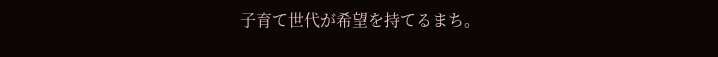子育て世代が希望を持てるまち。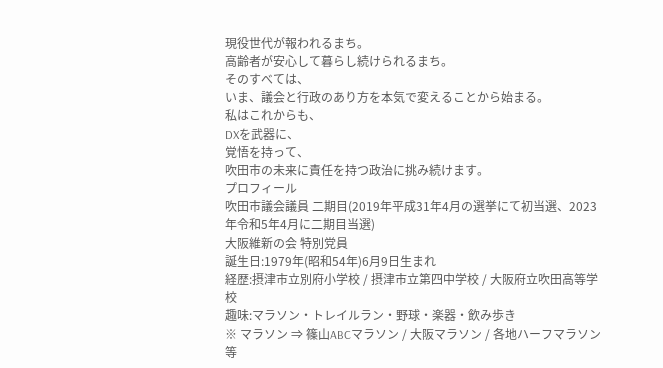現役世代が報われるまち。
高齢者が安心して暮らし続けられるまち。
そのすべては、
いま、議会と行政のあり方を本気で変えることから始まる。
私はこれからも、
DXを武器に、
覚悟を持って、
吹田市の未来に責任を持つ政治に挑み続けます。
プロフィール
吹田市議会議員 二期目(2019年平成31年4月の選挙にて初当選、2023年令和5年4月に二期目当選)
大阪維新の会 特別党員
誕生日:1979年(昭和54年)6月9日生まれ
経歴:摂津市立別府小学校 / 摂津市立第四中学校 / 大阪府立吹田高等学校
趣味:マラソン・トレイルラン・野球・楽器・飲み歩き
※ マラソン ⇒ 篠山ABCマラソン / 大阪マラソン / 各地ハーフマラソン等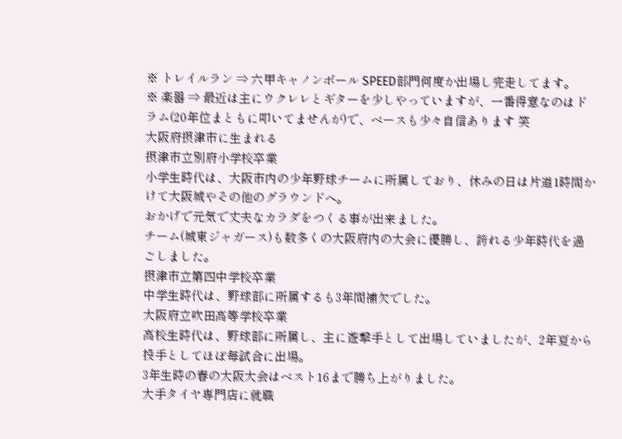※ トレイルラン ⇒ 六甲キャノンボール SPEED部門何度か出場し完走してます。
※ 楽器 ⇒ 最近は主にウクレレとギターを少しやっていますが、一番得意なのはドラム(20年位まともに叩いてませんが)で、ベースも少々自信あります 笑
大阪府摂津市に生まれる
摂津市立別府小学校卒業
小学生時代は、大阪市内の少年野球チームに所属しており、休みの日は片道1時間かけて大阪城やその他のグラウンドへ。
おかげで元気で丈夫なカラダをつくる事が出来ました。
チーム(城東ジャガース)も数多くの大阪府内の大会に優勝し、誇れる少年時代を過ごしました。
摂津市立第四中学校卒業
中学生時代は、野球部に所属するも3年間補欠でした。
大阪府立吹田高等学校卒業
高校生時代は、野球部に所属し、主に遊撃手として出場していましたが、2年夏から投手としてほぼ毎試合に出場。
3年生時の春の大阪大会はベスト16まで勝ち上がりました。
大手タイヤ専門店に就職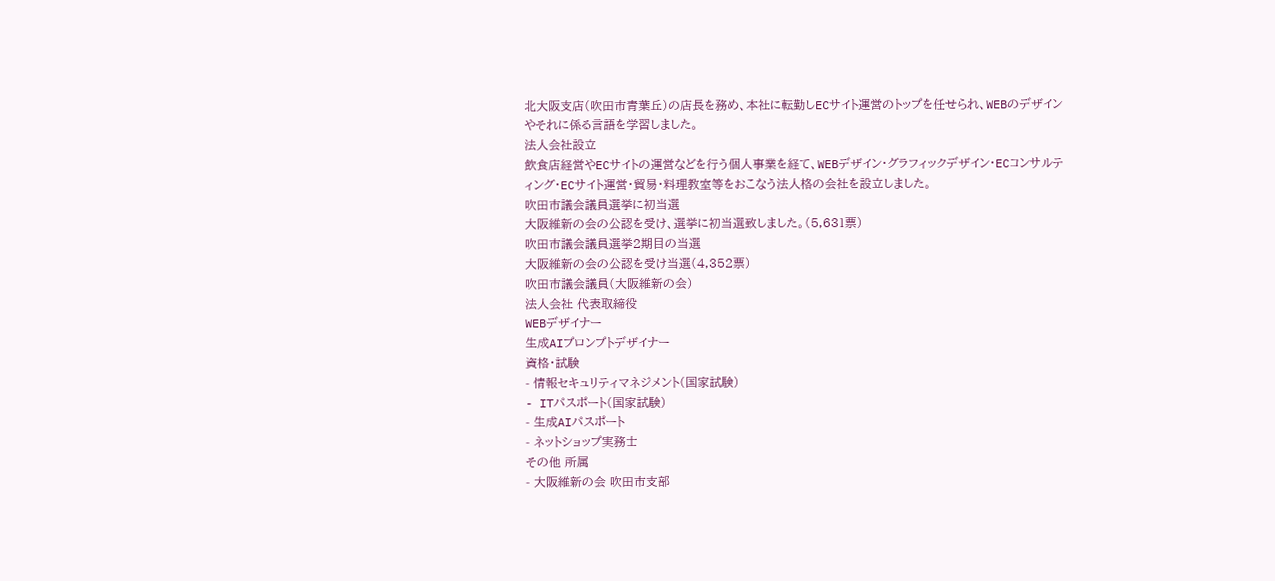北大阪支店(吹田市青葉丘)の店長を務め、本社に転勤しECサイト運営のトップを任せられ、WEBのデザインやそれに係る言語を学習しました。
法人会社設立
飲食店経営やECサイトの運営などを行う個人事業を経て、WEBデザイン・グラフィックデザイン・ECコンサルティング・ECサイト運営・貿易・料理教室等をおこなう法人格の会社を設立しました。
吹田市議会議員選挙に初当選
大阪維新の会の公認を受け、選挙に初当選致しました。(5,631票)
吹田市議会議員選挙2期目の当選
大阪維新の会の公認を受け当選(4,352票)
吹田市議会議員(大阪維新の会)
法人会社 代表取締役
WEBデザイナー
生成AIプロンプトデザイナー
資格・試験
- 情報セキュリティマネジメント(国家試験)
- ITパスポート(国家試験)
- 生成AIパスポート
- ネットショップ実務士
その他 所属
- 大阪維新の会 吹田市支部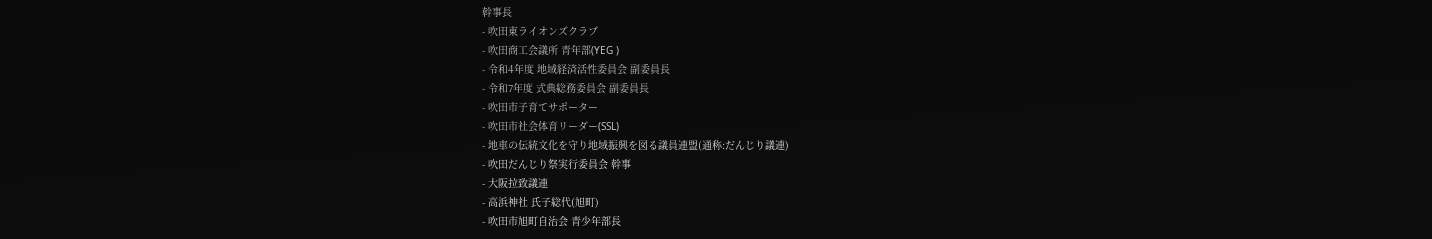幹事長
- 吹田東ライオンズクラブ
- 吹田商工会議所 青年部(YEG )
- 令和4年度 地域経済活性委員会 副委員長
- 令和7年度 式典総務委員会 副委員長
- 吹田市子育てサポーター
- 吹田市社会体育リーダー(SSL)
- 地車の伝統文化を守り地域振興を図る議員連盟(通称:だんじり議連)
- 吹田だんじり祭実行委員会 幹事
- 大阪拉致議連
- 高浜神社 氏子総代(旭町)
- 吹田市旭町自治会 青少年部長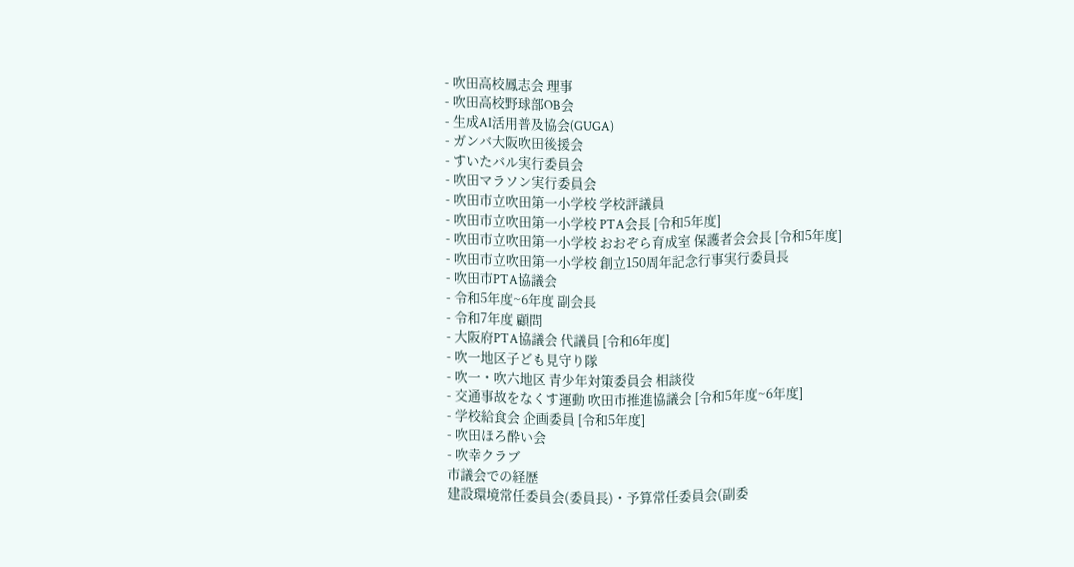- 吹田高校鳳志会 理事
- 吹田高校野球部OB会
- 生成AI活用普及協会(GUGA)
- ガンバ大阪吹田後援会
- すいたバル実行委員会
- 吹田マラソン実行委員会
- 吹田市立吹田第一小学校 学校評議員
- 吹田市立吹田第一小学校 PTA会長 [令和5年度]
- 吹田市立吹田第一小学校 おおぞら育成室 保護者会会長 [令和5年度]
- 吹田市立吹田第一小学校 創立150周年記念行事実行委員長
- 吹田市PTA協議会
- 令和5年度~6年度 副会長
- 令和7年度 顧問
- 大阪府PTA協議会 代議員 [令和6年度]
- 吹一地区子ども見守り隊
- 吹一・吹六地区 青少年対策委員会 相談役
- 交通事故をなくす運動 吹田市推進協議会 [令和5年度~6年度]
- 学校給食会 企画委員 [令和5年度]
- 吹田ほろ酔い会
- 吹幸クラブ
市議会での経歴
建設環境常任委員会(委員長)・予算常任委員会(副委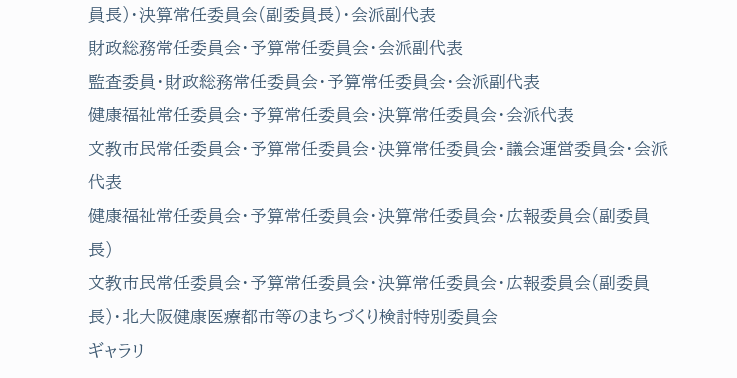員長)・決算常任委員会(副委員長)・会派副代表
財政総務常任委員会・予算常任委員会・会派副代表
監査委員・財政総務常任委員会・予算常任委員会・会派副代表
健康福祉常任委員会・予算常任委員会・決算常任委員会・会派代表
文教市民常任委員会・予算常任委員会・決算常任委員会・議会運営委員会・会派代表
健康福祉常任委員会・予算常任委員会・決算常任委員会・広報委員会(副委員長)
文教市民常任委員会・予算常任委員会・決算常任委員会・広報委員会(副委員長)・北大阪健康医療都市等のまちづくり検討特別委員会
ギャラリ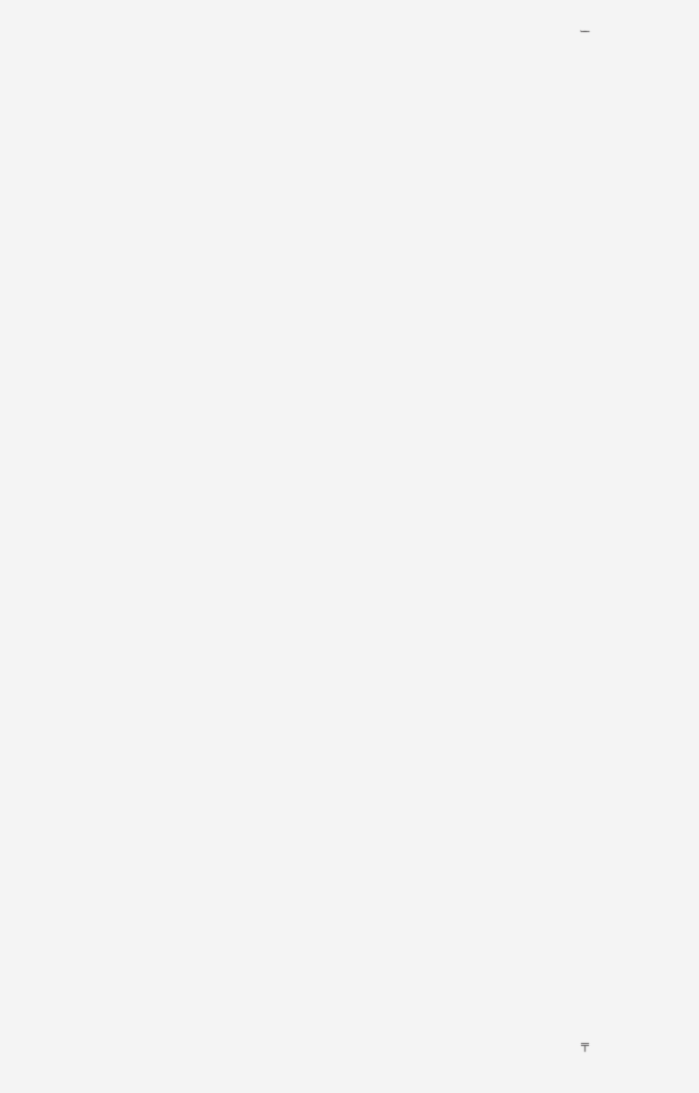ー












































































〒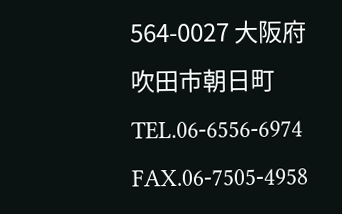564-0027 大阪府吹田市朝日町
TEL.06-6556-6974
FAX.06-7505-4958